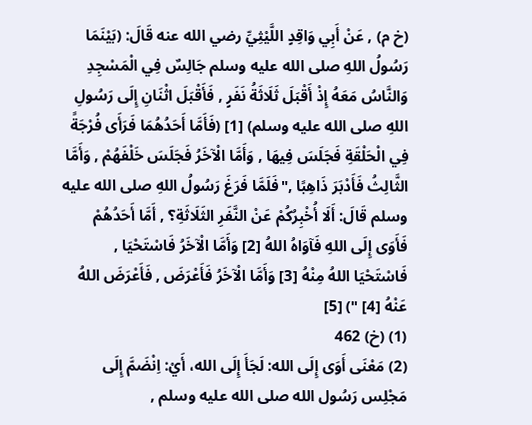(خ م) , عَنْ أَبِي وَاقِدٍ اللَّيْثِيِّ رضي الله عنه قَالَ: (بَيْنَمَا رَسُولُ اللهِ صلى الله عليه وسلم جَالِسٌ فِي الْمَسْجِدِ وَالنَّاسُ مَعَهُ إِذْ أَقْبَلَ ثَلَاثَةُ نَفَرٍ , فَأَقْبَلَ اثْنَانِ إِلَى رَسُولِ اللهِ صلى الله عليه وسلم) [1] (فَأَمَّا أَحَدُهُمَا فَرَأَى فُرْجَةً فِي الْحَلْقَةِ فَجَلَسَ فِيهَا , وَأَمَّا الْآخَرُ فَجَلَسَ خَلْفَهُمْ , وَأَمَّا الثَّالِثُ فَأَدْبَرَ ذَاهِبًا ,"فَلَمَّا فَرَغَ رَسُولُ اللهِ صلى الله عليه وسلم قَالَ: أَلَا أُخْبِرُكُمْ عَنْ النَّفَرِ الثَلَاثَةِ؟ , أَمَّا أَحَدُهُمْ فَأَوَى إِلَى اللهِ فَآوَاهُ اللهُ [2] وَأَمَّا الْآخَرُ فَاسْتَحْيَا , فَاسْتَحْيَا اللهُ مِنْهُ [3] وَأَمَّا الْآخَرُ فَأَعْرَضَ , فَأَعْرَضَ اللهُ عَنْهُ [4] ") [5]
(1) (خ) 462
(2) مَعْنَى أَوَى إِلَى الله: لَجَأَ إِلَى الله، أَيْ: اِنْضَمَّ إِلَى مَجْلِس رَسُول الله صلى الله عليه وسلم ,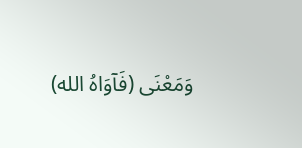وَمَعْنَى (فَآوَاهُ الله)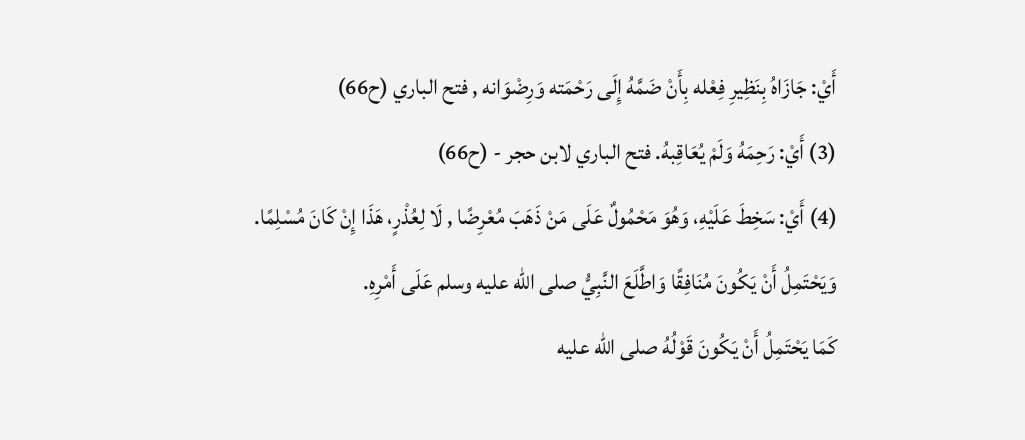أَيْ: جَازَاهُ بِنَظِيرِ فِعْله بِأَنْ ضَمَّهُ إِلَى رَحْمَته وَرِضْوَانه , فتح الباري (ح66)
(3) أَيْ: رَحِمَهُ وَلَمْ يُعَاقِبهُ. فتح الباري لابن حجر - (ح66)
(4) أَيْ: سَخِطَ عَلَيْهِ، وَهُوَ مَحْمُولٌ عَلَى مَنْ ذَهَبَ مُعْرِضًا , لَا لِعُذْرٍ، هَذَا إِنْ كَانَ مُسْلِمًا.
وَيَحْتَمِلُ أَنْ يَكُونَ مُنَافِقًا وَاطَّلَعَ النَّبِيُّ صلى الله عليه وسلم عَلَى أَمْرِهِ.
كَمَا يَحْتَمِلُ أَنْ يَكُونَ قَوْلُهُ صلى الله عليه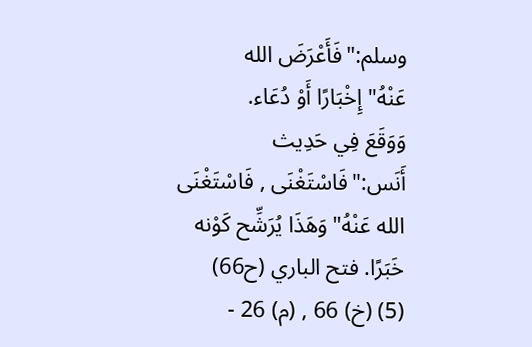وسلم:"فَأَعْرَضَ الله عَنْهُ"إِخْبَارًا أَوْ دُعَاء.
وَوَقَعَ فِي حَدِيث أَنَس:"فَاسْتَغْنَى , فَاسْتَغْنَى الله عَنْهُ"وَهَذَا يُرَشِّح كَوْنه خَبَرًا. فتح الباري (ح66)
(5) (خ) 66 , (م) 26 -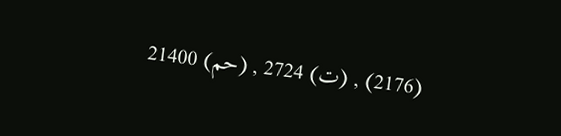(2176) , (ت) 2724 , (حم) 21400